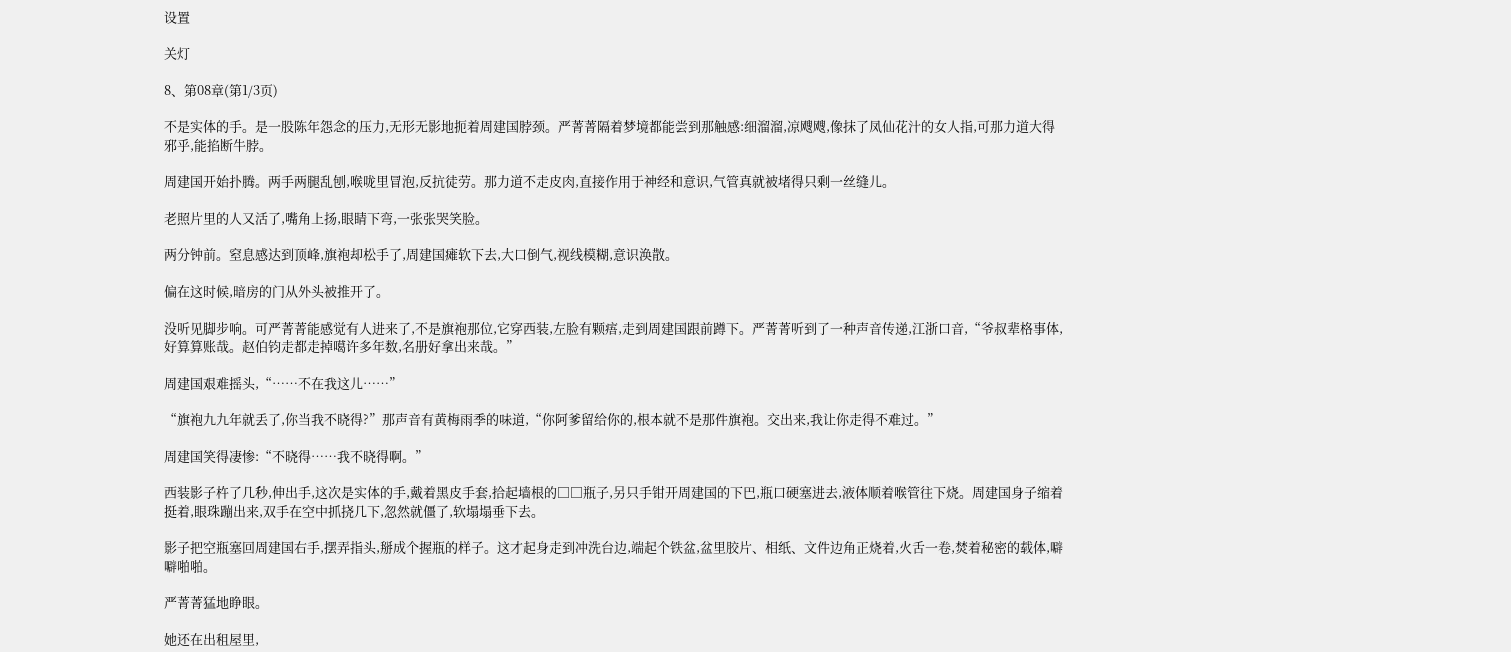设置

关灯

8、第08章(第1/3页)

不是实体的手。是一股陈年怨念的压力,无形无影地扼着周建国脖颈。严菁菁隔着梦境都能尝到那触感:细溜溜,凉飕飕,像抹了凤仙花汁的女人指,可那力道大得邪乎,能掐断牛脖。

周建国开始扑腾。两手两腿乱刨,喉咙里冒泡,反抗徒劳。那力道不走皮肉,直接作用于神经和意识,气管真就被堵得只剩一丝缝儿。

老照片里的人又活了,嘴角上扬,眼睛下弯,一张张哭笑脸。

两分钟前。窒息感达到顶峰,旗袍却松手了,周建国瘫软下去,大口倒气,视线模糊,意识涣散。

偏在这时候,暗房的门从外头被推开了。

没听见脚步响。可严菁菁能感觉有人进来了,不是旗袍那位,它穿西装,左脸有颗痦,走到周建国跟前蹲下。严菁菁听到了一种声音传递,江浙口音,“爷叔辈格事体,好算算账哉。赵伯钧走都走掉噶许多年数,名册好拿出来哉。”

周建国艰难摇头,“……不在我这儿……”

“旗袍九九年就丢了,你当我不晓得?”那声音有黄梅雨季的味道,“你阿爹留给你的,根本就不是那件旗袍。交出来,我让你走得不难过。”

周建国笑得凄惨:“不晓得……我不晓得啊。”

西装影子杵了几秒,伸出手,这次是实体的手,戴着黑皮手套,拾起墙根的□□瓶子,另只手钳开周建国的下巴,瓶口硬塞进去,液体顺着喉管往下烧。周建国身子缩着挺着,眼珠蹦出来,双手在空中抓挠几下,忽然就僵了,软塌塌垂下去。

影子把空瓶塞回周建国右手,摆弄指头,掰成个握瓶的样子。这才起身走到冲洗台边,端起个铁盆,盆里胶片、相纸、文件边角正烧着,火舌一卷,焚着秘密的载体,噼噼啪啪。

严菁菁猛地睁眼。

她还在出租屋里,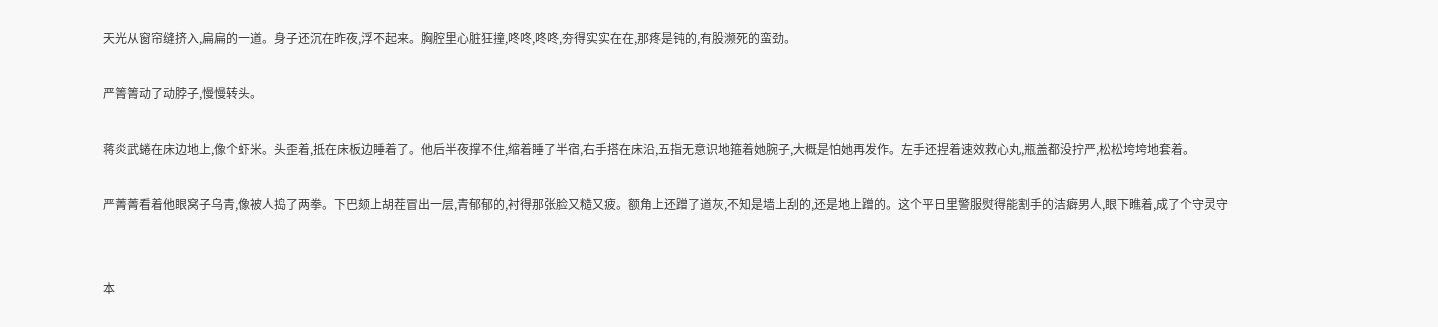天光从窗帘缝挤入,扁扁的一道。身子还沉在昨夜,浮不起来。胸腔里心脏狂撞,咚咚,咚咚,夯得实实在在,那疼是钝的,有股濒死的蛮劲。

严箐箐动了动脖子,慢慢转头。

蒋炎武蜷在床边地上,像个虾米。头歪着,抵在床板边睡着了。他后半夜撑不住,缩着睡了半宿,右手搭在床沿,五指无意识地箍着她腕子,大概是怕她再发作。左手还捏着速效救心丸,瓶盖都没拧严,松松垮垮地套着。

严菁菁看着他眼窝子乌青,像被人捣了两拳。下巴颏上胡茬冒出一层,青郁郁的,衬得那张脸又糙又疲。额角上还蹭了道灰,不知是墙上刮的,还是地上蹭的。这个平日里警服熨得能割手的洁癖男人,眼下瞧着,成了个守灵守


本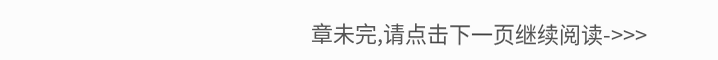章未完,请点击下一页继续阅读->>>